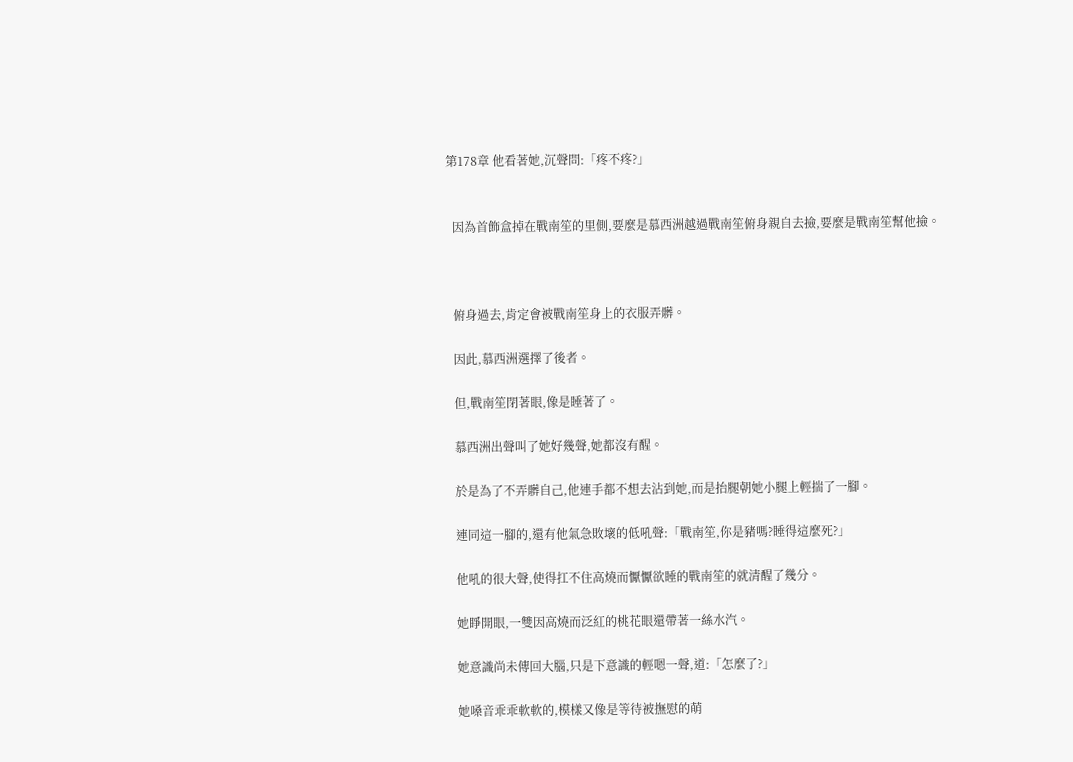第178章 他看著她,沉聲問:「疼不疼?」


  因為首飾盒掉在戰南笙的里側,要麼是慕西洲越過戰南笙俯身親自去撿,要麼是戰南笙幫他撿。



  俯身過去,肯定會被戰南笙身上的衣服弄髒。

  因此,慕西洲選擇了後者。

  但,戰南笙閉著眼,像是睡著了。

  慕西洲出聲叫了她好幾聲,她都沒有醒。

  於是為了不弄髒自己,他連手都不想去沾到她,而是抬腿朝她小腿上輕揣了一腳。

  連同這一腳的,還有他氣急敗壞的低吼聲:「戰南笙,你是豬嗎?睡得這麼死?」

  他吼的很大聲,使得扛不住高燒而懨懨欲睡的戰南笙的就清醒了幾分。

  她睜開眼,一雙因高燒而泛紅的桃花眼還帶著一絲水汽。

  她意識尚未傳回大腦,只是下意識的輕嗯一聲,道:「怎麼了?」

  她嗓音乖乖軟軟的,模樣又像是等待被撫慰的萌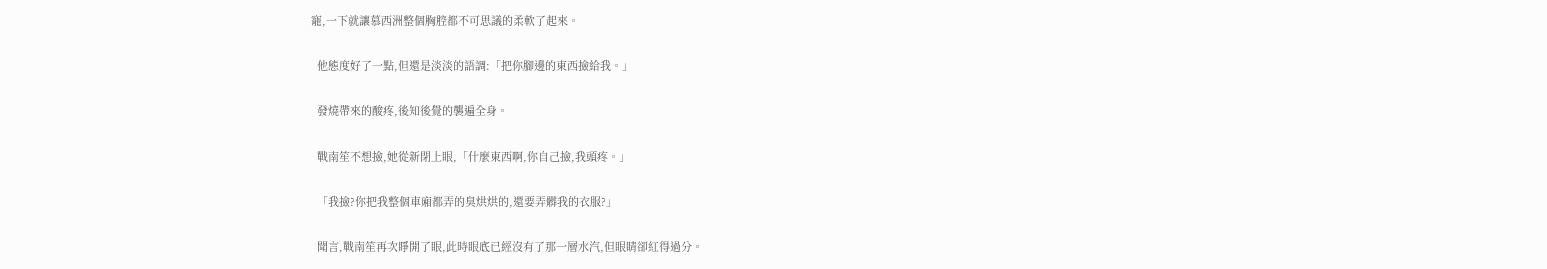寵,一下就讓慕西洲整個胸腔都不可思議的柔軟了起來。

  他態度好了一點,但還是淡淡的語調:「把你腳邊的東西撿給我。」

  發燒帶來的酸疼,後知後覺的襲遍全身。

  戰南笙不想撿,她從新閉上眼,「什麼東西啊,你自己撿,我頭疼。」

  「我撿?你把我整個車廂都弄的臭烘烘的,還要弄髒我的衣服?」

  聞言,戰南笙再次睜開了眼,此時眼底已經沒有了那一層水汽,但眼睛卻紅得過分。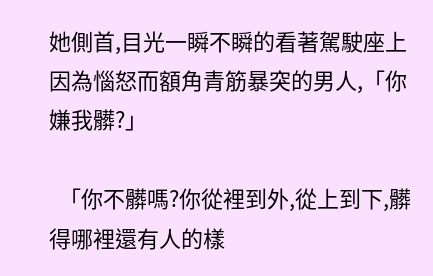她側首,目光一瞬不瞬的看著駕駛座上因為惱怒而額角青筋暴突的男人,「你嫌我髒?」

  「你不髒嗎?你從裡到外,從上到下,髒得哪裡還有人的樣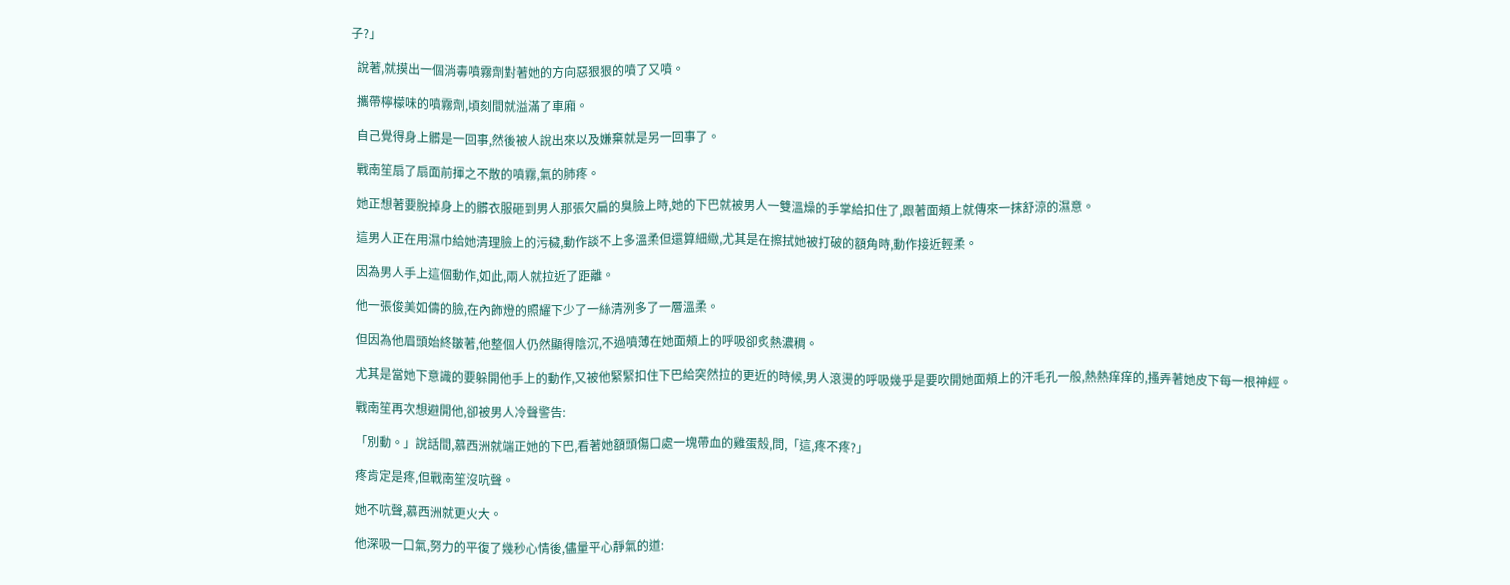子?」

  說著,就摸出一個消毒噴霧劑對著她的方向惡狠狠的噴了又噴。

  攜帶檸檬味的噴霧劑,頃刻間就溢滿了車廂。

  自己覺得身上髒是一回事,然後被人說出來以及嫌棄就是另一回事了。

  戰南笙扇了扇面前揮之不散的噴霧,氣的肺疼。

  她正想著要脫掉身上的髒衣服砸到男人那張欠扁的臭臉上時,她的下巴就被男人一雙溫燥的手掌給扣住了,跟著面頰上就傳來一抹舒涼的濕意。

  這男人正在用濕巾給她清理臉上的污穢,動作談不上多溫柔但還算細緻,尤其是在擦拭她被打破的額角時,動作接近輕柔。

  因為男人手上這個動作,如此,兩人就拉近了距離。

  他一張俊美如儔的臉,在內飾燈的照耀下少了一絲清洌多了一層溫柔。

  但因為他眉頭始終皺著,他整個人仍然顯得陰沉,不過噴薄在她面頰上的呼吸卻炙熱濃稠。

  尤其是當她下意識的要躲開他手上的動作,又被他緊緊扣住下巴給突然拉的更近的時候,男人滾燙的呼吸幾乎是要吹開她面頰上的汗毛孔一般,熱熱痒痒的,搔弄著她皮下每一根神經。

  戰南笙再次想避開他,卻被男人冷聲警告:

  「別動。」說話間,慕西洲就端正她的下巴,看著她額頭傷口處一塊帶血的雞蛋殼,問,「這,疼不疼?」

  疼肯定是疼,但戰南笙沒吭聲。

  她不吭聲,慕西洲就更火大。

  他深吸一口氣,努力的平復了幾秒心情後,儘量平心靜氣的道: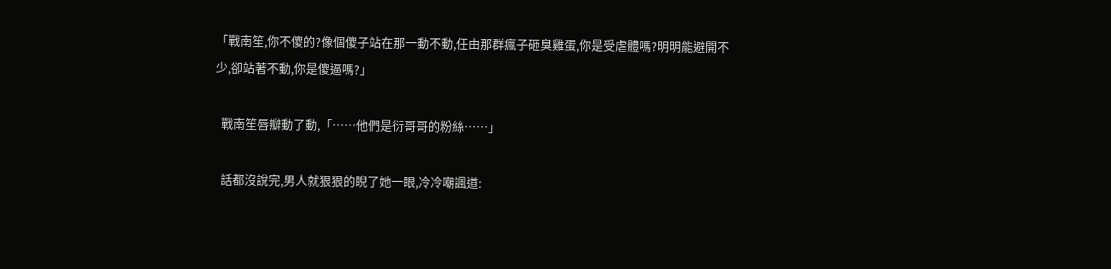「戰南笙,你不傻的?像個傻子站在那一動不動,任由那群瘋子砸臭雞蛋,你是受虐體嗎?明明能避開不少,卻站著不動,你是傻逼嗎?」

  戰南笙唇瓣動了動,「……他們是衍哥哥的粉絲……」

  話都沒說完,男人就狠狠的睨了她一眼,冷冷嘲諷道: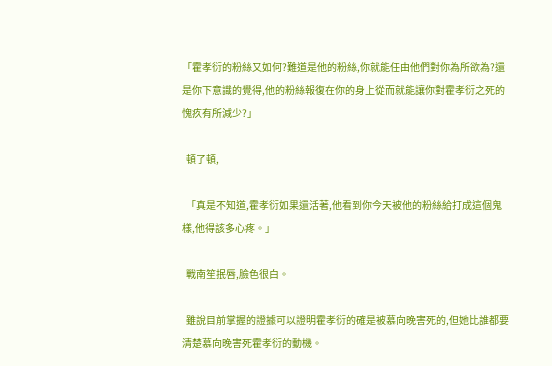「霍孝衍的粉絲又如何?難道是他的粉絲,你就能任由他們對你為所欲為?還是你下意識的覺得,他的粉絲報復在你的身上從而就能讓你對霍孝衍之死的愧疚有所減少?」

  頓了頓,

  「真是不知道,霍孝衍如果還活著,他看到你今天被他的粉絲給打成這個鬼樣,他得該多心疼。」

  戰南笙抿唇,臉色很白。

  雖說目前掌握的證據可以證明霍孝衍的確是被慕向晚害死的,但她比誰都要清楚慕向晚害死霍孝衍的動機。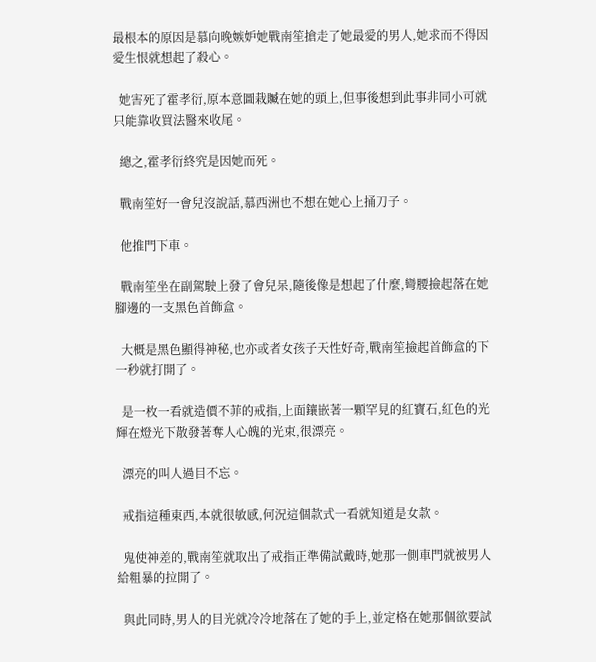最根本的原因是慕向晚嫉妒她戰南笙搶走了她最愛的男人,她求而不得因愛生恨就想起了殺心。

  她害死了霍孝衍,原本意圖栽贓在她的頭上,但事後想到此事非同小可就只能靠收買法醫來收尾。

  總之,霍孝衍終究是因她而死。

  戰南笙好一會兒沒說話,慕西洲也不想在她心上捅刀子。

  他推門下車。

  戰南笙坐在副駕駛上發了會兒呆,隨後像是想起了什麼,彎腰撿起落在她腳邊的一支黑色首飾盒。

  大概是黑色顯得神秘,也亦或者女孩子天性好奇,戰南笙撿起首飾盒的下一秒就打開了。

  是一枚一看就造價不菲的戒指,上面鑲嵌著一顆罕見的紅寶石,紅色的光輝在燈光下散發著奪人心魄的光束,很漂亮。

  漂亮的叫人過目不忘。

  戒指這種東西,本就很敏感,何況這個款式一看就知道是女款。

  鬼使神差的,戰南笙就取出了戒指正準備試戴時,她那一側車門就被男人給粗暴的拉開了。

  與此同時,男人的目光就冷冷地落在了她的手上,並定格在她那個欲要試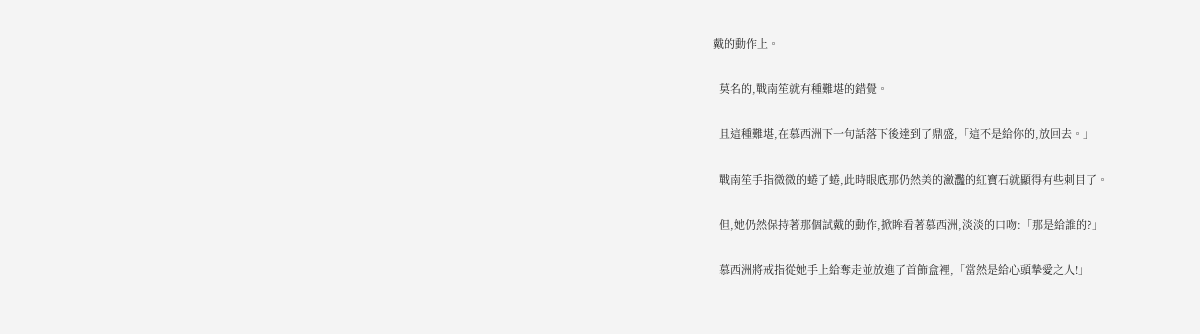戴的動作上。

  莫名的,戰南笙就有種難堪的錯覺。

  且這種難堪,在慕西洲下一句話落下後達到了鼎盛,「這不是給你的,放回去。」

  戰南笙手指微微的蜷了蜷,此時眼底那仍然美的瀲灩的紅寶石就顯得有些刺目了。

  但,她仍然保持著那個試戴的動作,掀眸看著慕西洲,淡淡的口吻:「那是給誰的?」

  慕西洲將戒指從她手上給奪走並放進了首飾盒裡,「當然是給心頭摯愛之人!」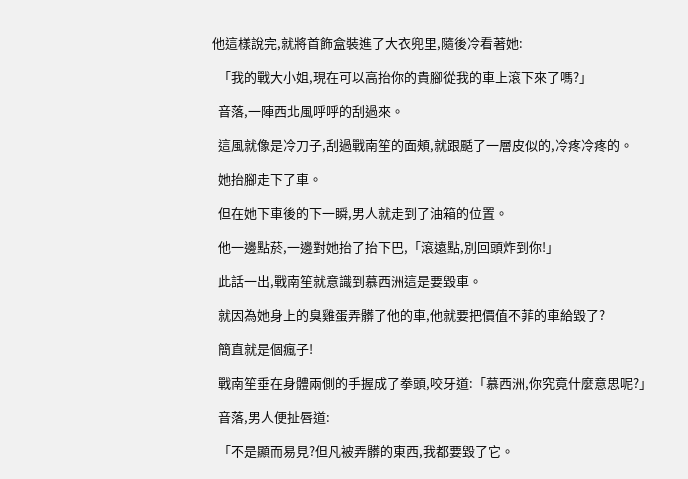他這樣說完,就將首飾盒裝進了大衣兜里,隨後冷看著她:

  「我的戰大小姐,現在可以高抬你的貴腳從我的車上滾下來了嗎?」

  音落,一陣西北風呼呼的刮過來。

  這風就像是冷刀子,刮過戰南笙的面頰,就跟颳了一層皮似的,冷疼冷疼的。

  她抬腳走下了車。

  但在她下車後的下一瞬,男人就走到了油箱的位置。

  他一邊點菸,一邊對她抬了抬下巴,「滾遠點,別回頭炸到你!」

  此話一出,戰南笙就意識到慕西洲這是要毀車。

  就因為她身上的臭雞蛋弄髒了他的車,他就要把價值不菲的車給毀了?

  簡直就是個瘋子!

  戰南笙垂在身體兩側的手握成了拳頭,咬牙道:「慕西洲,你究竟什麼意思呢?」

  音落,男人便扯唇道:

  「不是顯而易見?但凡被弄髒的東西,我都要毀了它。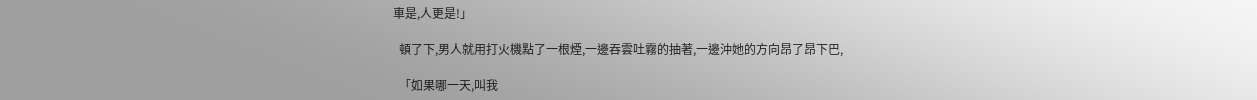車是,人更是!」

  頓了下,男人就用打火機點了一根煙,一邊吞雲吐霧的抽著,一邊沖她的方向昂了昂下巴,

  「如果哪一天,叫我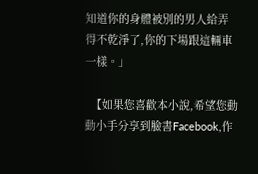知道你的身體被別的男人給弄得不乾淨了,你的下場跟這輛車一樣。」

  【如果您喜歡本小說,希望您動動小手分享到臉書Facebook,作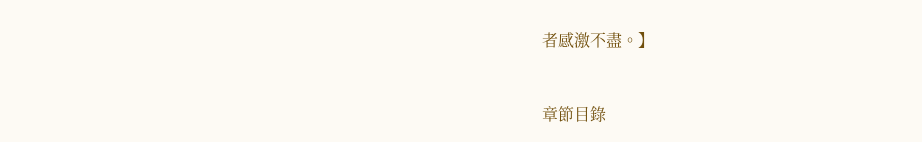者感激不盡。】


章節目錄